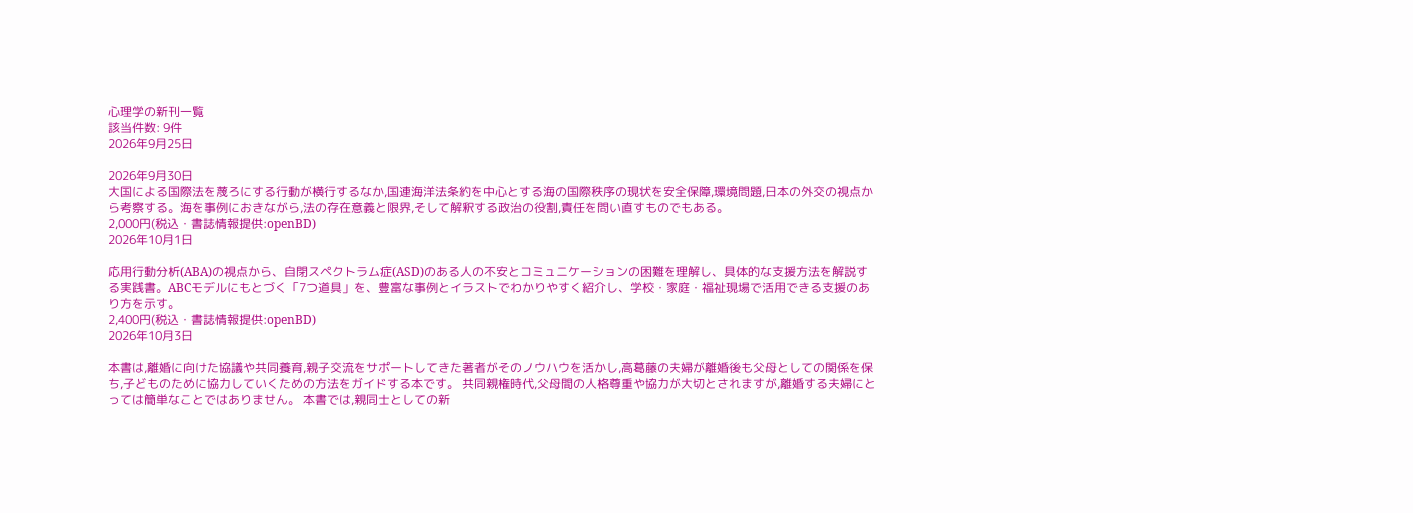心理学の新刊一覧
該当件数: 9件
2026年9月25日

2026年9月30日
大国による国際法を蔑ろにする行動が横行するなか,国連海洋法条約を中心とする海の国際秩序の現状を安全保障,環境問題,日本の外交の視点から考察する。海を事例におきながら,法の存在意義と限界,そして解釈する政治の役割,責任を問い直すものでもある。
2,000円(税込・書誌情報提供:openBD)
2026年10月1日

応用行動分析(ABA)の視点から、自閉スペクトラム症(ASD)のある人の不安とコミュニケーションの困難を理解し、具体的な支援方法を解説する実践書。ABCモデルにもとづく「7つ道具」を、豊富な事例とイラストでわかりやすく紹介し、学校・家庭・福祉現場で活用できる支援のあり方を示す。
2,400円(税込・書誌情報提供:openBD)
2026年10月3日

本書は,離婚に向けた協議や共同養育,親子交流をサポートしてきた著者がそのノウハウを活かし,高葛藤の夫婦が離婚後も父母としての関係を保ち,子どものために協力していくための方法をガイドする本です。 共同親権時代,父母間の人格尊重や協力が大切とされますが,離婚する夫婦にとっては簡単なことではありません。 本書では,親同士としての新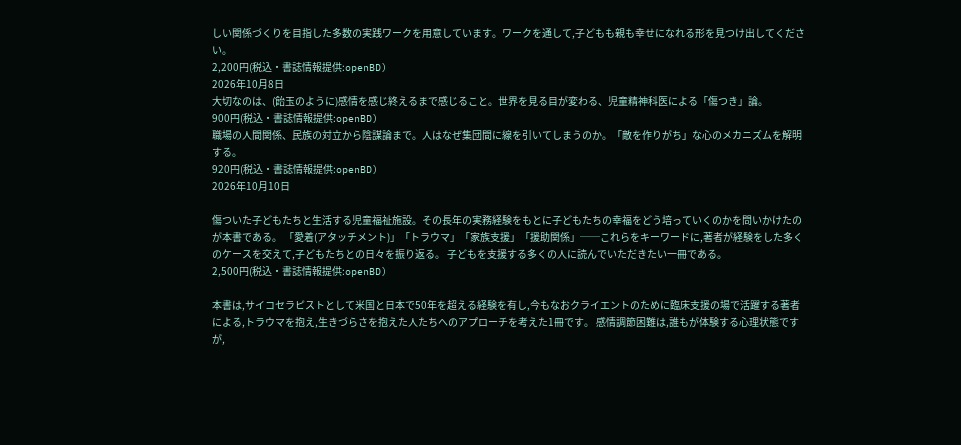しい関係づくりを目指した多数の実践ワークを用意しています。ワークを通して,子どもも親も幸せになれる形を見つけ出してください。
2,200円(税込・書誌情報提供:openBD)
2026年10月8日
大切なのは、(飴玉のように)感情を感じ終えるまで感じること。世界を見る目が変わる、児童精神科医による「傷つき」論。
900円(税込・書誌情報提供:openBD)
職場の人間関係、民族の対立から陰謀論まで。人はなぜ集団間に線を引いてしまうのか。「敵を作りがち」な心のメカニズムを解明する。
920円(税込・書誌情報提供:openBD)
2026年10月10日

傷ついた子どもたちと生活する児童福祉施設。その長年の実務経験をもとに子どもたちの幸福をどう培っていくのかを問いかけたのが本書である。 「愛着(アタッチメント)」「トラウマ」「家族支援」「援助関係」──これらをキーワードに,著者が経験をした多くのケースを交えて,子どもたちとの日々を振り返る。 子どもを支援する多くの人に読んでいただきたい一冊である。
2,500円(税込・書誌情報提供:openBD)

本書は,サイコセラピストとして米国と日本で50年を超える経験を有し,今もなおクライエントのために臨床支援の場で活躍する著者による,トラウマを抱え,生きづらさを抱えた人たちへのアプローチを考えた1冊です。 感情調節困難は,誰もが体験する心理状態ですが,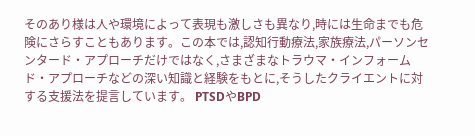そのあり様は人や環境によって表現も激しさも異なり,時には生命までも危険にさらすこともあります。この本では,認知行動療法,家族療法,パーソンセンタード・アプローチだけではなく,さまざまなトラウマ・インフォームド・アプローチなどの深い知識と経験をもとに,そうしたクライエントに対する支援法を提言しています。 PTSDやBPD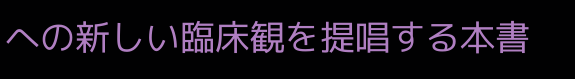への新しい臨床観を提唱する本書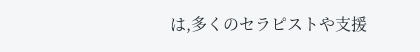は,多くのセラピストや支援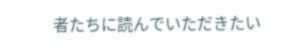者たちに読んでいただきたい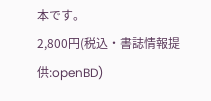本です。
2,800円(税込・書誌情報提供:openBD)